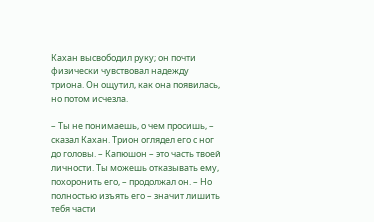Кахан высвободил руку; он почти физически чувствовал надежду триона. Он ощутил, как она появилась, но потом исчезла.

– Ты не понимаешь, о чем просишь, – сказал Кахан. Трион оглядел его с ног до головы. – Капюшон – это часть твоей личности. Ты можешь отказывать ему, похоронить его, – продолжал он. – Но полностью изъять его – значит лишить тебя части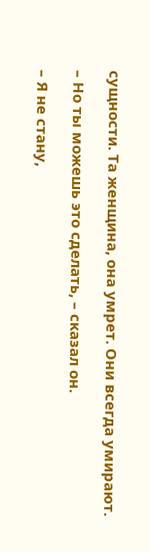сущности. Та женщина, она умрет. Они всегда умирают.

– Но ты можешь это сделать, – сказал он.

– Я не стану,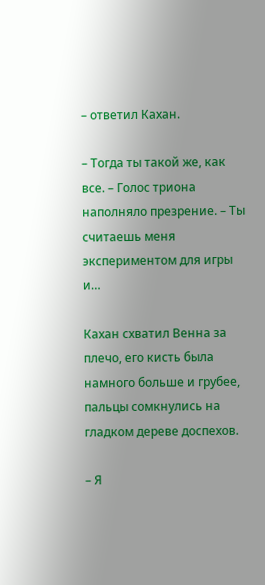– ответил Кахан.

– Тогда ты такой же, как все. – Голос триона наполняло презрение. – Ты считаешь меня экспериментом для игры и…

Кахан схватил Венна за плечо, его кисть была намного больше и грубее, пальцы сомкнулись на гладком дереве доспехов.

– Я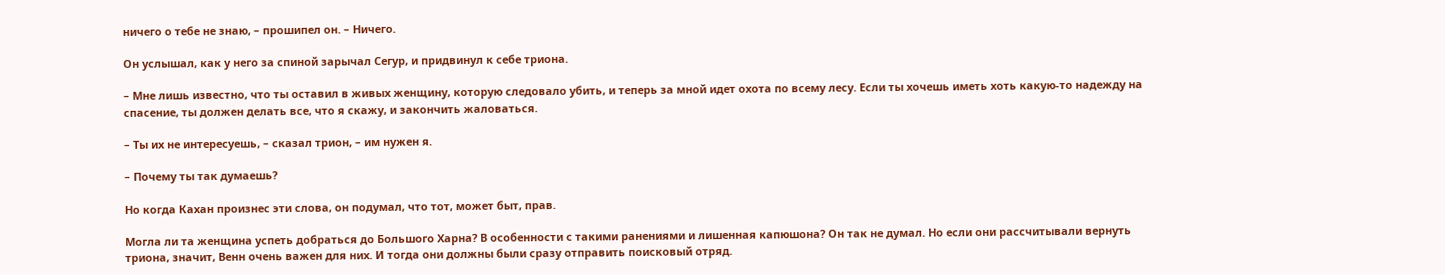ничего о тебе не знаю, – прошипел он. – Ничего.

Он услышал, как у него за спиной зарычал Сегур, и придвинул к себе триона.

– Мне лишь известно, что ты оставил в живых женщину, которую следовало убить, и теперь за мной идет охота по всему лесу. Если ты хочешь иметь хоть какую-то надежду на спасение, ты должен делать все, что я скажу, и закончить жаловаться.

– Ты их не интересуешь, – сказал трион, – им нужен я.

– Почему ты так думаешь?

Но когда Кахан произнес эти слова, он подумал, что тот, может быт, прав.

Могла ли та женщина успеть добраться до Большого Харна? В особенности с такими ранениями и лишенная капюшона? Он так не думал. Но если они рассчитывали вернуть триона, значит, Венн очень важен для них. И тогда они должны были сразу отправить поисковый отряд.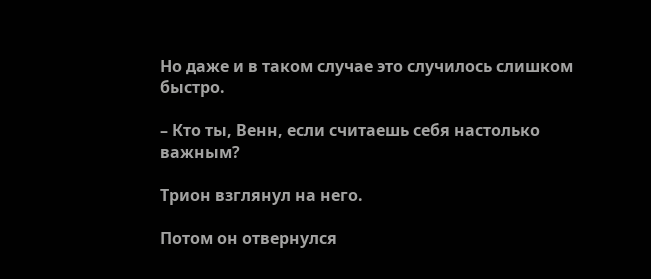Но даже и в таком случае это случилось слишком быстро.

– Кто ты, Венн, если считаешь себя настолько важным?

Трион взглянул на него.

Потом он отвернулся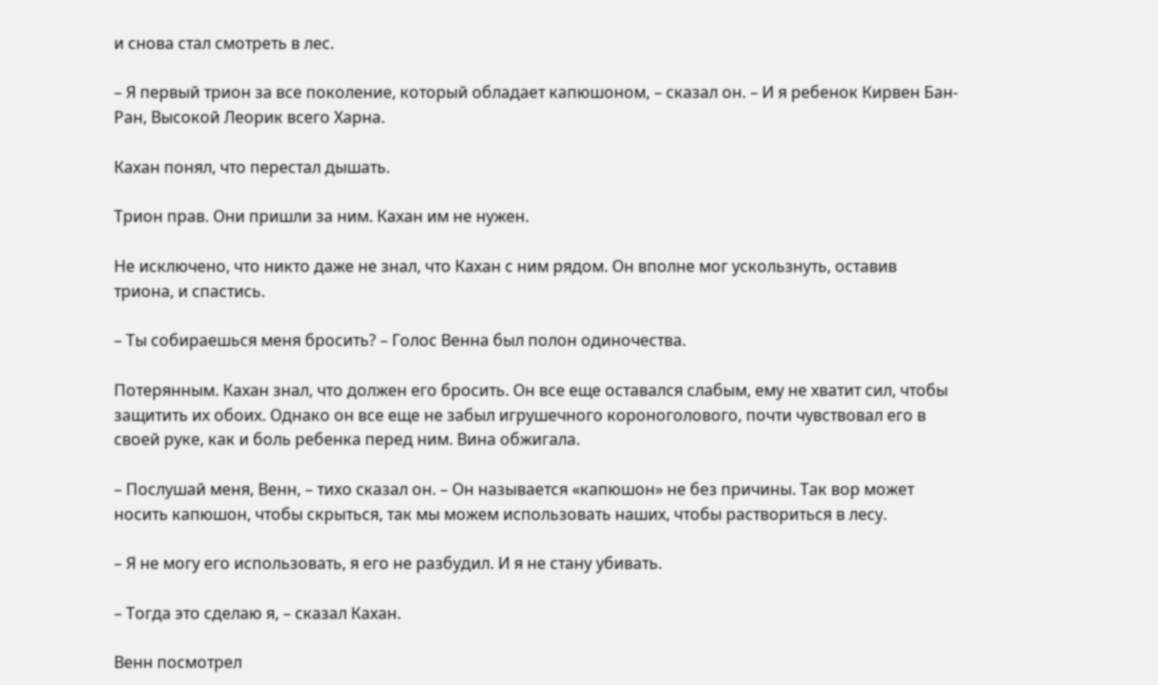и снова стал смотреть в лес.

– Я первый трион за все поколение, который обладает капюшоном, – сказал он. – И я ребенок Кирвен Бан-Ран, Высокой Леорик всего Харна.

Кахан понял, что перестал дышать.

Трион прав. Они пришли за ним. Кахан им не нужен.

Не исключено, что никто даже не знал, что Кахан с ним рядом. Он вполне мог ускользнуть, оставив триона, и спастись.

– Ты собираешься меня бросить? – Голос Венна был полон одиночества.

Потерянным. Кахан знал, что должен его бросить. Он все еще оставался слабым, ему не хватит сил, чтобы защитить их обоих. Однако он все еще не забыл игрушечного короноголового, почти чувствовал его в своей руке, как и боль ребенка перед ним. Вина обжигала.

– Послушай меня, Венн, – тихо сказал он. – Он называется «капюшон» не без причины. Так вор может носить капюшон, чтобы скрыться, так мы можем использовать наших, чтобы раствориться в лесу.

– Я не могу его использовать, я его не разбудил. И я не стану убивать.

– Тогда это сделаю я, – сказал Кахан.

Венн посмотрел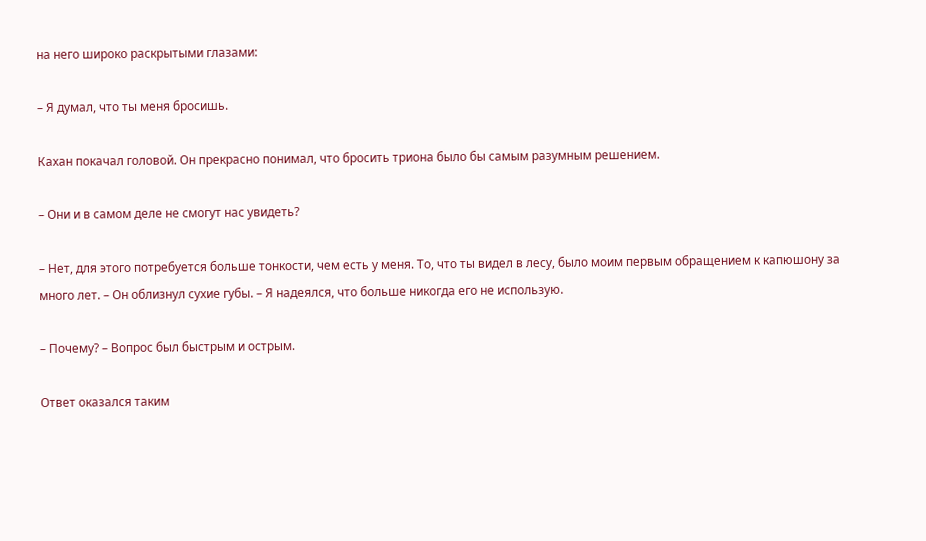на него широко раскрытыми глазами:

– Я думал, что ты меня бросишь.

Кахан покачал головой. Он прекрасно понимал, что бросить триона было бы самым разумным решением.

– Они и в самом деле не смогут нас увидеть?

– Нет, для этого потребуется больше тонкости, чем есть у меня. То, что ты видел в лесу, было моим первым обращением к капюшону за много лет. – Он облизнул сухие губы. – Я надеялся, что больше никогда его не использую.

– Почему? – Вопрос был быстрым и острым.

Ответ оказался таким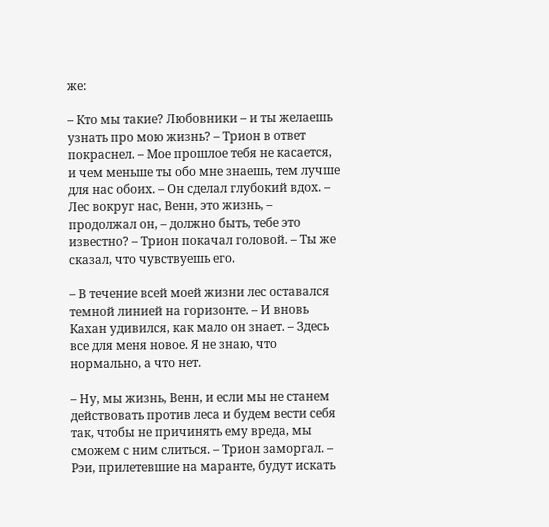же:

– Кто мы такие? Любовники – и ты желаешь узнать про мою жизнь? – Трион в ответ покраснел. – Мое прошлое тебя не касается, и чем меньше ты обо мне знаешь, тем лучше для нас обоих. – Он сделал глубокий вдох. – Лес вокруг нас, Венн, это жизнь, – продолжал он, – должно быть, тебе это известно? – Трион покачал головой. – Ты же сказал, что чувствуешь его.

– В течение всей моей жизни лес оставался темной линией на горизонте. – И вновь Кахан удивился, как мало он знает. – Здесь все для меня новое. Я не знаю, что нормально, а что нет.

– Ну, мы жизнь, Венн, и если мы не станем действовать против леса и будем вести себя так, чтобы не причинять ему вреда, мы сможем с ним слиться. – Трион заморгал. – Рэи, прилетевшие на маранте, будут искать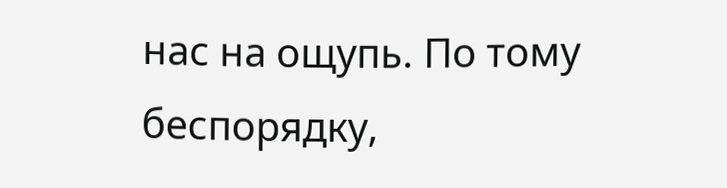нас на ощупь. По тому беспорядку,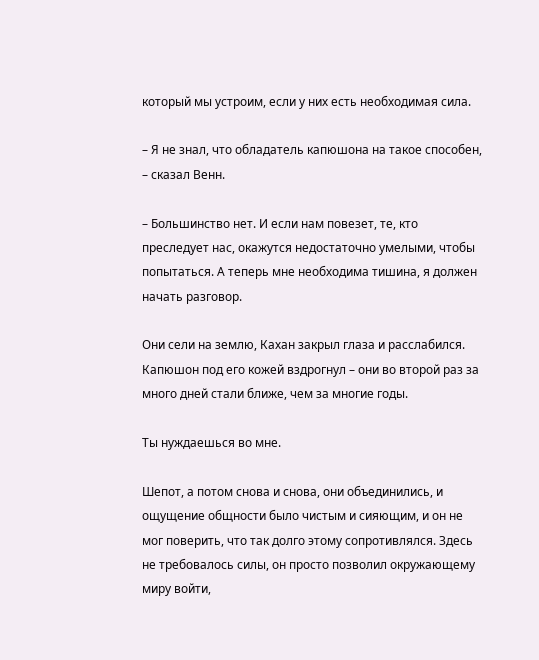который мы устроим, если у них есть необходимая сила.

– Я не знал, что обладатель капюшона на такое способен, – сказал Венн.

– Большинство нет. И если нам повезет, те, кто преследует нас, окажутся недостаточно умелыми, чтобы попытаться. А теперь мне необходима тишина, я должен начать разговор.

Они сели на землю, Кахан закрыл глаза и расслабился. Капюшон под его кожей вздрогнул – они во второй раз за много дней стали ближе, чем за многие годы.

Ты нуждаешься во мне.

Шепот, а потом снова и снова, они объединились, и ощущение общности было чистым и сияющим, и он не мог поверить, что так долго этому сопротивлялся. Здесь не требовалось силы, он просто позволил окружающему миру войти,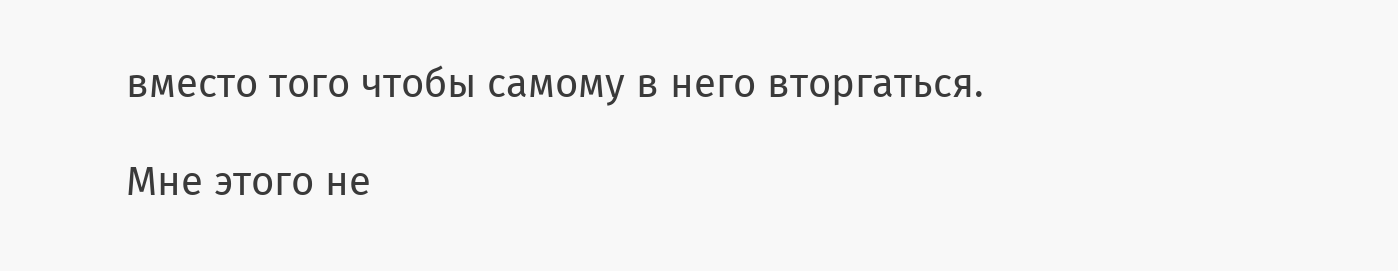вместо того чтобы самому в него вторгаться.

Мне этого не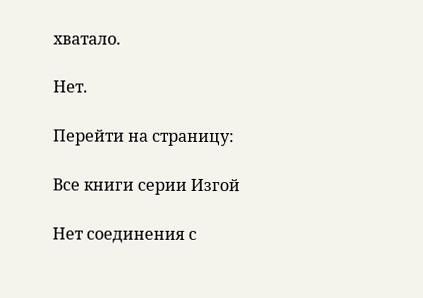хватало.

Нет.

Перейти на страницу:

Все книги серии Изгой

Нет соединения с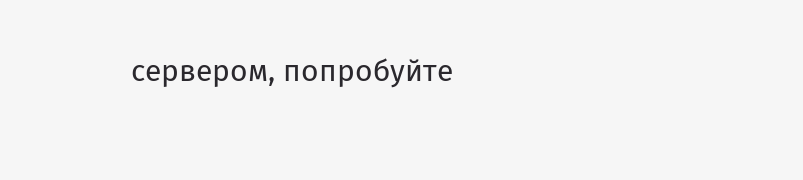сервером, попробуйте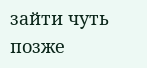зайти чуть позже